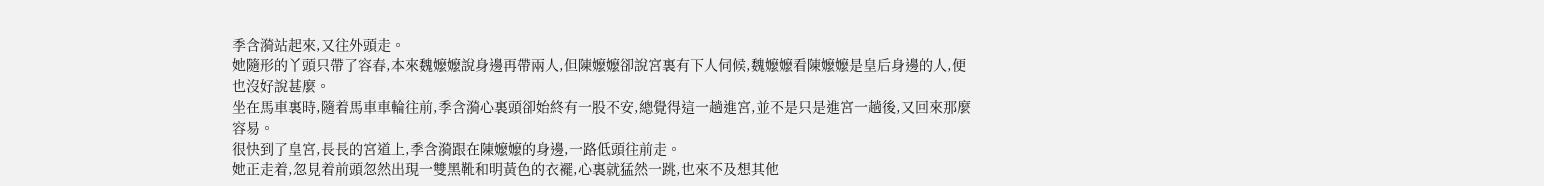季含漪站起來,又往外頭走。
她隨形的丫頭只帶了容春,本來魏嬤嬤說身邊再帶兩人,但陳嬤嬤卻說宮裏有下人伺候,魏嬤嬤看陳嬤嬤是皇后身邊的人,便也沒好說甚麼。
坐在馬車裏時,隨着馬車車輪往前,季含漪心裏頭卻始終有一股不安,總覺得這一趟進宮,並不是只是進宮一趟後,又回來那麼容易。
很快到了皇宮,長長的宮道上,季含漪跟在陳嬤嬤的身邊,一路低頭往前走。
她正走着,忽見着前頭忽然出現一雙黑靴和明黃色的衣襬,心裏就猛然一跳,也來不及想其他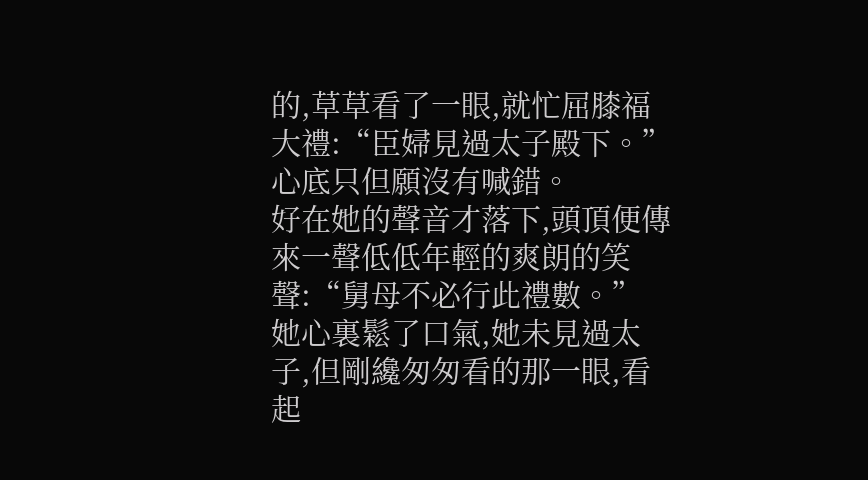的,草草看了一眼,就忙屈膝福大禮:“臣婦見過太子殿下。”
心底只但願沒有喊錯。
好在她的聲音才落下,頭頂便傳來一聲低低年輕的爽朗的笑聲:“舅母不必行此禮數。”
她心裏鬆了口氣,她未見過太子,但剛纔匆匆看的那一眼,看起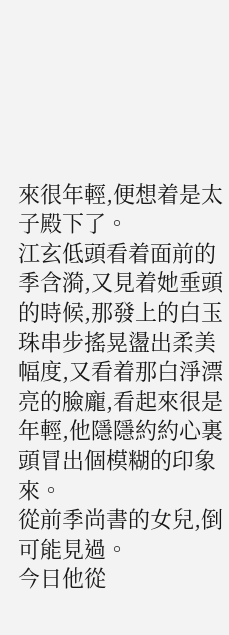來很年輕,便想着是太子殿下了。
江玄低頭看着面前的季含漪,又見着她垂頭的時候,那發上的白玉珠串步搖晃盪出柔美幅度,又看着那白淨漂亮的臉龐,看起來很是年輕,他隱隱約約心裏頭冒出個模糊的印象來。
從前季尚書的女兒,倒可能見過。
今日他從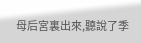母后宮裏出來,聽說了季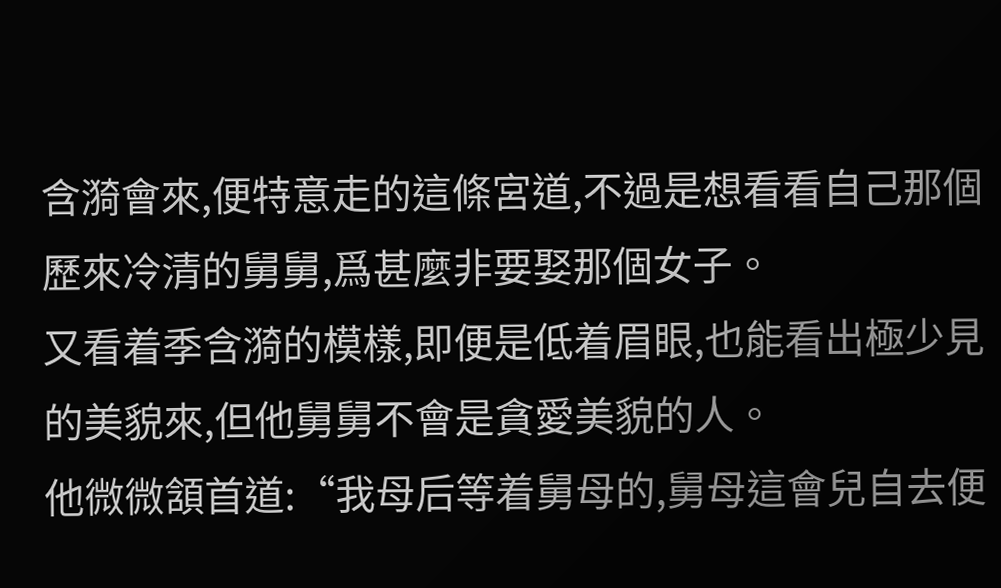含漪會來,便特意走的這條宮道,不過是想看看自己那個歷來冷清的舅舅,爲甚麼非要娶那個女子。
又看着季含漪的模樣,即便是低着眉眼,也能看出極少見的美貌來,但他舅舅不會是貪愛美貌的人。
他微微頷首道:“我母后等着舅母的,舅母這會兒自去便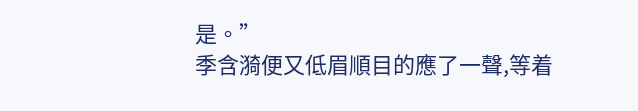是。”
季含漪便又低眉順目的應了一聲,等着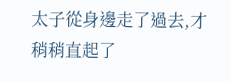太子從身邊走了過去,才稍稍直起了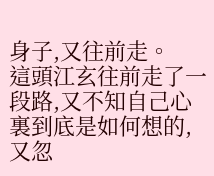身子,又往前走。
這頭江玄往前走了一段路,又不知自己心裏到底是如何想的,又忽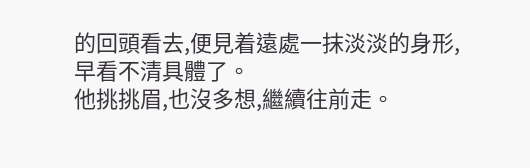的回頭看去,便見着遠處一抹淡淡的身形,早看不清具體了。
他挑挑眉,也沒多想,繼續往前走。